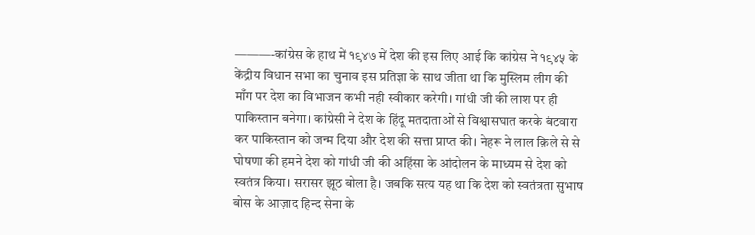———-कांग्रेस के हाथ में १९४७ में देश की इस लिए आई कि कांग्रेस ने १९४५ के केंद्रीय विधान सभा का चुनाव इस प्रतिज्ञा के साथ जीता था कि मुस्लिम लीग की माँग पर देश का विभाजन कभी नही स्वीकार करेगी। गांधी जी की लाश पर ही पाकिस्तान बनेगा। कांग्रेसी ने देश के हिंदू मतदाताओं से विश्वासघात करके बंटवारा कर पाकिस्तान को जन्म दिया और देश की सत्ता प्राप्त की। नेहरू ने लाल क़िले से से घोषणा की हमने देश को गांधी जी की अहिंसा के आंदोलन के माध्यम से देश को स्वतंत्र किया। सरासर झूठ बोला है। जबकि सत्य यह था कि देश को स्वतंत्रता सुभाष बोस के आज़ाद हिन्द सेना के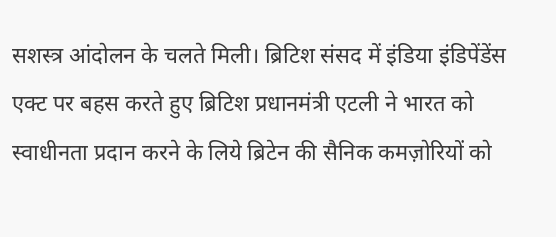सशस्त्र आंदोलन के चलते मिली। ब्रिटिश संसद में इंडिया इंडिपेंडेंस एक्ट पर बहस करते हुए ब्रिटिश प्रधानमंत्री एटली ने भारत को स्वाधीनता प्रदान करने के लिये ब्रिटेन की सैनिक कमज़ोरियों को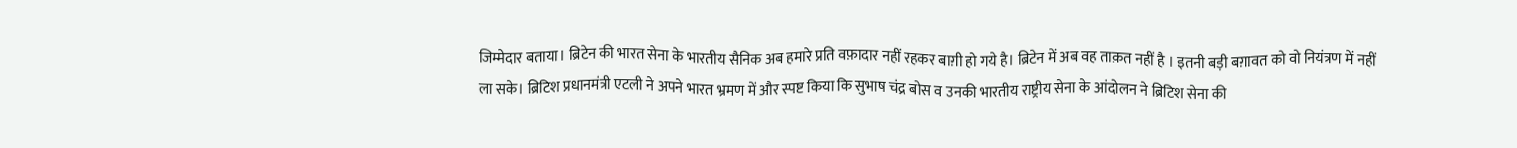जिम्मेदार बताया। ब्रिटेन की भारत सेना के भारतीय सैनिक अब हमारे प्रति वफ़ादार नहीं रहकर बाग़ी हो गये है। ब्रिटेन में अब वह ताक़त नहीं है । इतनी बड़ी बग़ावत को वो नियंत्रण में नहीं ला सके। ब्रिटिश प्रधानमंत्री एटली ने अपने भारत भ्रमण में और स्पष्ट किया कि सुभाष चंद्र बोस व उनकी भारतीय राष्ट्रीय सेना के आंदोलन ने ब्रिटिश सेना की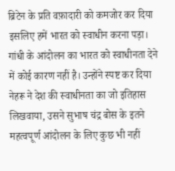ब्रिटेन के प्रति वफ़ादारी को कमजोर कर दिया इसलिए हमें भारत को स्वाधीन करना पड़ा। गांधी के आंदोलन का भारत को स्वाधीनता देने में कोई कारण नहीं है। उन्होंने स्पष्ट कर दिया नेहरू ने देश की स्वाधीनता का जो इतिहास लिखवाया, उसने सुभाष चंद्र बोस के इतने महत्वपूर्ण आंदोलन के लिए कुछ भी नहीं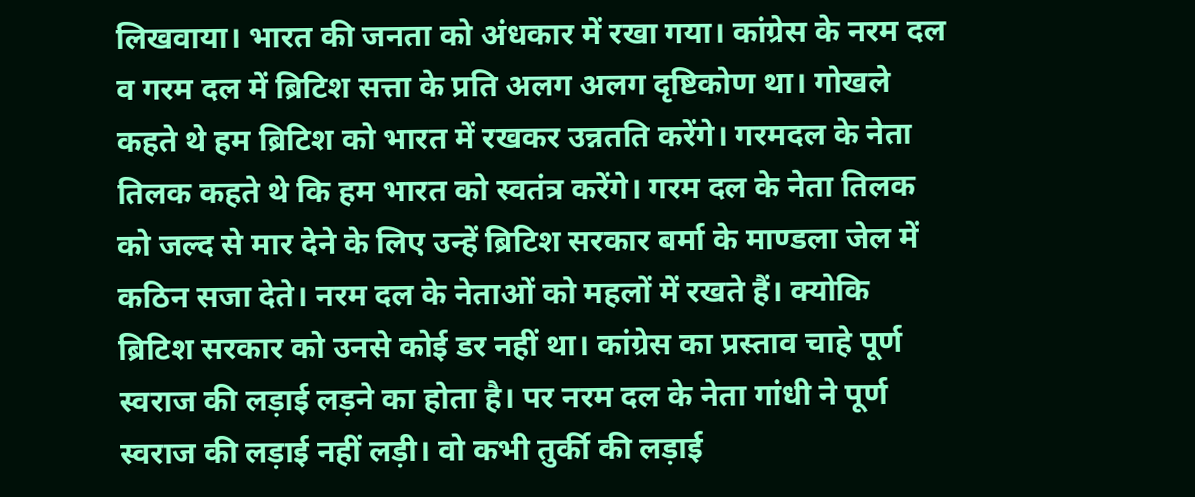लिखवाया। भारत की जनता को अंधकार में रखा गया। कांग्रेस के नरम दल व गरम दल में ब्रिटिश सत्ता के प्रति अलग अलग दृष्टिकोण था। गोखले कहते थे हम ब्रिटिश को भारत में रखकर उन्नतति करेंगे। गरमदल के नेता तिलक कहते थे कि हम भारत को स्वतंत्र करेंगे। गरम दल के नेता तिलक को जल्द से मार देने के लिए उन्हें ब्रिटिश सरकार बर्मा के माण्डला जेल में कठिन सजा देते। नरम दल के नेताओं को महलों में रखते हैं। क्योकि ब्रिटिश सरकार को उनसे कोई डर नहीं था। कांग्रेस का प्रस्ताव चाहे पूर्ण स्वराज की लड़ाई लड़ने का होता है। पर नरम दल के नेता गांधी ने पूर्ण स्वराज की लड़ाई नहीं लड़ी। वो कभी तुर्की की लड़ाई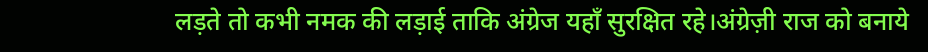लड़ते तो कभी नमक की लड़ाई ताकि अंग्रेज यहाँ सुरक्षित रहे।अंग्रेज़ी राज को बनाये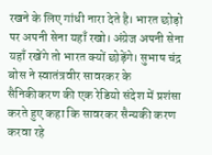रखने के लिए गांधी नारा देते है। भारत छोड़ो पर अपनी सेना यहाँ रखो। अंग्रेज अपनी सेना यहाँ रखेंगे तो भारत क्यों छोड़ेंगे। सुभाष चंद्र बोस ने स्वातंत्रवीर सावरकर के सैनिकीकरण की एक रेडियो संदेश में प्रशंसा करते हुए कहा कि सावरकर सैन्यकी करण करवा रहे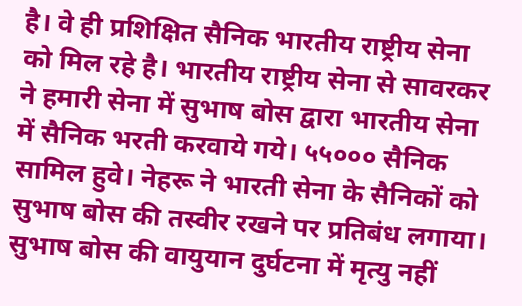है। वे ही प्रशिक्षित सैनिक भारतीय राष्ट्रीय सेना को मिल रहे है। भारतीय राष्ट्रीय सेना से सावरकर ने हमारी सेना में सुभाष बोस द्वारा भारतीय सेना में सैनिक भरती करवाये गये। ५५००० सैनिक सामिल हुवे। नेहरू ने भारती सेना के सैनिकों को सुभाष बोस की तस्वीर रखने पर प्रतिबंध लगाया। सुभाष बोस की वायुयान दुर्घटना में मृत्यु नहीं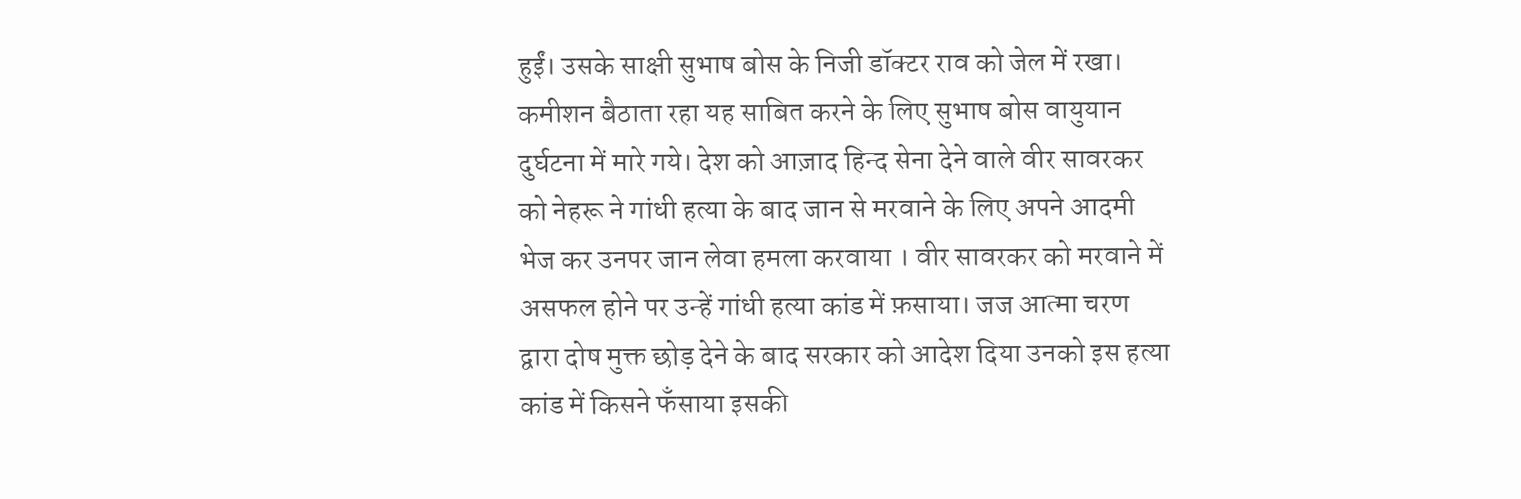हुईं। उसके साक्षी सुभाष बोस के निजी डॉक्टर राव को जेल में रखा। कमीशन बैठाता रहा यह साबित करने के लिए सुभाष बोस वायुयान दुर्घटना में मारे गये। देश को आज़ाद हिन्द सेना देने वाले वीर सावरकर को नेहरू ने गांधी हत्या के बाद जान से मरवाने के लिए अपने आदमी भेज कर उनपर जान लेवा हमला करवाया । वीर सावरकर को मरवाने में असफल होने पर उन्हें गांधी हत्या कांड में फ़साया। जज आत्मा चरण द्वारा दोष मुक्त छोड़ देने के बाद सरकार को आदेश दिया उनको इस हत्या कांड में किसने फँसाया इसकी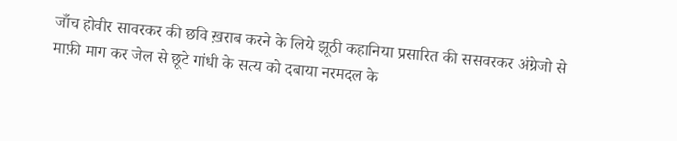जाँच होवीर सावरकर की छवि ख़राब करने के लिये झूठी कहानिया प्रसारित की ससवरकर अंग्रेजो से माफ़ी माग कर जेल से छूटे गांधी के सत्य को दबाया नरमदल के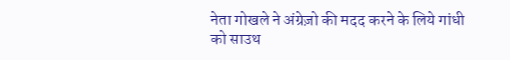नेता गोखले ने अंग्रेज़ो की मदद करने के लिये गांधी को साउथ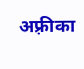अफ़्रीका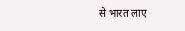से भारत लाए